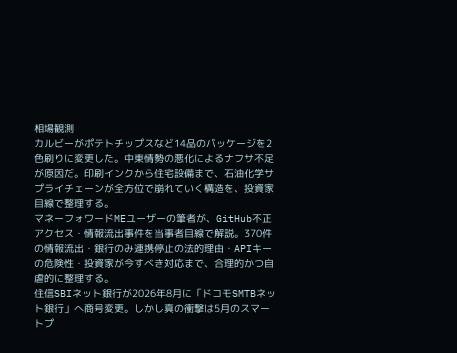相場観測
カルビーがポテトチップスなど14品のパッケージを2色刷りに変更した。中東情勢の悪化によるナフサ不足が原因だ。印刷インクから住宅設備まで、石油化学サプライチェーンが全方位で崩れていく構造を、投資家目線で整理する。
マネーフォワードMEユーザーの筆者が、GitHub不正アクセス・情報流出事件を当事者目線で解説。370件の情報流出・銀行のみ連携停止の法的理由・APIキーの危険性・投資家が今すべき対応まで、合理的かつ自虐的に整理する。
住信SBIネット銀行が2026年8月に「ドコモSMTBネット銀行」へ商号変更。しかし真の衝撃は5月のスマートプ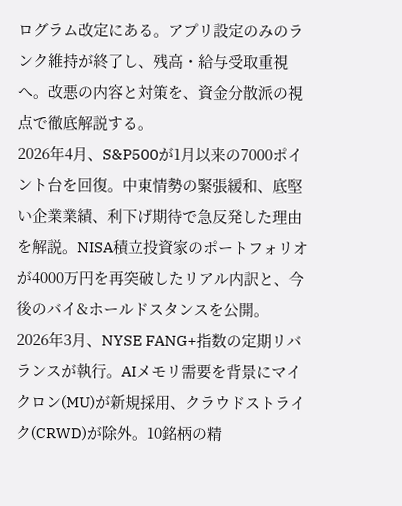ログラム改定にある。アプリ設定のみのランク維持が終了し、残高・給与受取重視へ。改悪の内容と対策を、資金分散派の視点で徹底解説する。
2026年4月、S&P500が1月以来の7000ポイント台を回復。中東情勢の緊張緩和、底堅い企業業績、利下げ期待で急反発した理由を解説。NISA積立投資家のポートフォリオが4000万円を再突破したリアル内訳と、今後のバイ&ホールドスタンスを公開。
2026年3月、NYSE FANG+指数の定期リバランスが執行。AIメモリ需要を背景にマイクロン(MU)が新規採用、クラウドストライク(CRWD)が除外。10銘柄の精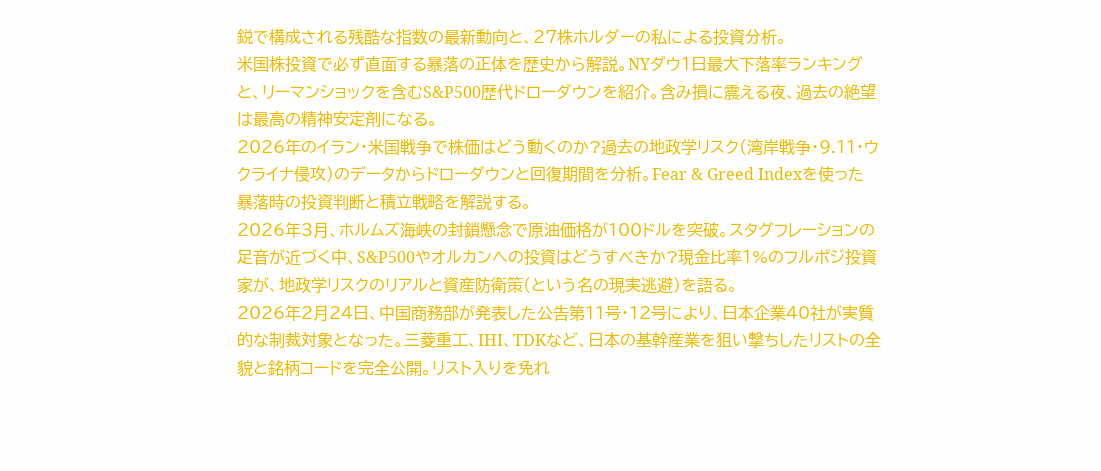鋭で構成される残酷な指数の最新動向と、27株ホルダーの私による投資分析。
米国株投資で必ず直面する暴落の正体を歴史から解説。NYダウ1日最大下落率ランキングと、リーマンショックを含むS&P500歴代ドローダウンを紹介。含み損に震える夜、過去の絶望は最高の精神安定剤になる。
2026年のイラン・米国戦争で株価はどう動くのか?過去の地政学リスク(湾岸戦争・9.11・ウクライナ侵攻)のデータからドローダウンと回復期間を分析。Fear & Greed Indexを使った暴落時の投資判断と積立戦略を解説する。
2026年3月、ホルムズ海峡の封鎖懸念で原油価格が100ドルを突破。スタグフレーションの足音が近づく中、S&P500やオルカンへの投資はどうすべきか?現金比率1%のフルポジ投資家が、地政学リスクのリアルと資産防衛策(という名の現実逃避)を語る。
2026年2月24日、中国商務部が発表した公告第11号・12号により、日本企業40社が実質的な制裁対象となった。三菱重工、IHI、TDKなど、日本の基幹産業を狙い撃ちしたリストの全貌と銘柄コードを完全公開。リスト入りを免れ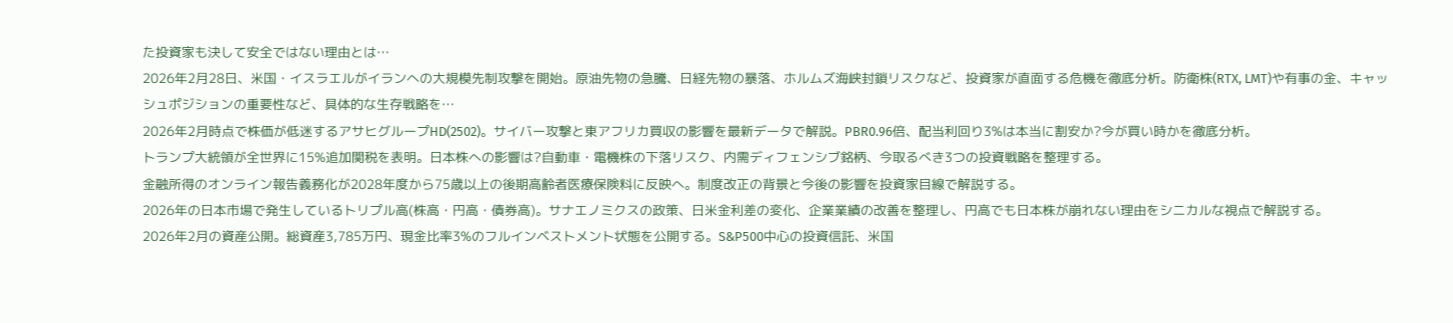た投資家も決して安全ではない理由とは…
2026年2月28日、米国・イスラエルがイランへの大規模先制攻撃を開始。原油先物の急騰、日経先物の暴落、ホルムズ海峡封鎖リスクなど、投資家が直面する危機を徹底分析。防衛株(RTX, LMT)や有事の金、キャッシュポジションの重要性など、具体的な生存戦略を…
2026年2月時点で株価が低迷するアサヒグループHD(2502)。サイバー攻撃と東アフリカ買収の影響を最新データで解説。PBR0.96倍、配当利回り3%は本当に割安か?今が買い時かを徹底分析。
トランプ大統領が全世界に15%追加関税を表明。日本株への影響は?自動車・電機株の下落リスク、内需ディフェンシブ銘柄、今取るべき3つの投資戦略を整理する。
金融所得のオンライン報告義務化が2028年度から75歳以上の後期高齢者医療保険料に反映へ。制度改正の背景と今後の影響を投資家目線で解説する。
2026年の日本市場で発生しているトリプル高(株高・円高・債券高)。サナエノミクスの政策、日米金利差の変化、企業業績の改善を整理し、円高でも日本株が崩れない理由をシニカルな視点で解説する。
2026年2月の資産公開。総資産3,785万円、現金比率3%のフルインベストメント状態を公開する。S&P500中心の投資信託、米国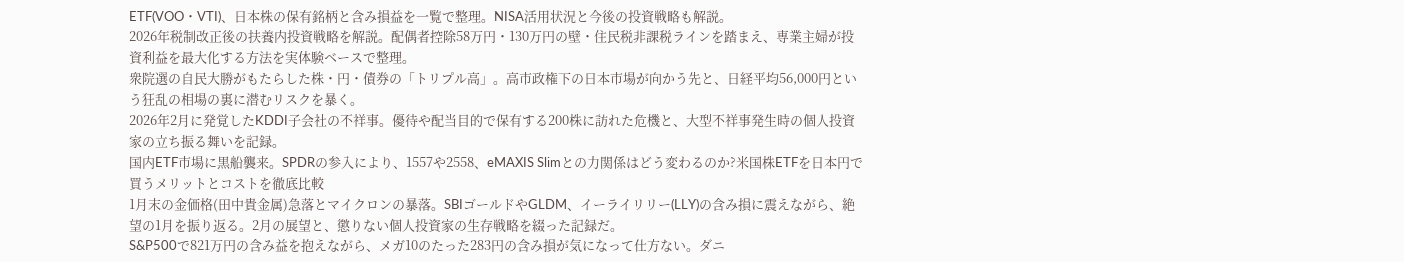ETF(VOO・VTI)、日本株の保有銘柄と含み損益を一覧で整理。NISA活用状況と今後の投資戦略も解説。
2026年税制改正後の扶養内投資戦略を解説。配偶者控除58万円・130万円の壁・住民税非課税ラインを踏まえ、専業主婦が投資利益を最大化する方法を実体験ベースで整理。
衆院選の自民大勝がもたらした株・円・債券の「トリプル高」。高市政権下の日本市場が向かう先と、日経平均56,000円という狂乱の相場の裏に潜むリスクを暴く。
2026年2月に発覚したKDDI子会社の不祥事。優待や配当目的で保有する200株に訪れた危機と、大型不祥事発生時の個人投資家の立ち振る舞いを記録。
国内ETF市場に黒船襲来。SPDRの参入により、1557や2558、eMAXIS Slimとの力関係はどう変わるのか?米国株ETFを日本円で買うメリットとコストを徹底比較
1月末の金価格(田中貴金属)急落とマイクロンの暴落。SBIゴールドやGLDM、イーライリリー(LLY)の含み損に震えながら、絶望の1月を振り返る。2月の展望と、懲りない個人投資家の生存戦略を綴った記録だ。
S&P500で821万円の含み益を抱えながら、メガ10のたった283円の含み損が気になって仕方ない。ダニ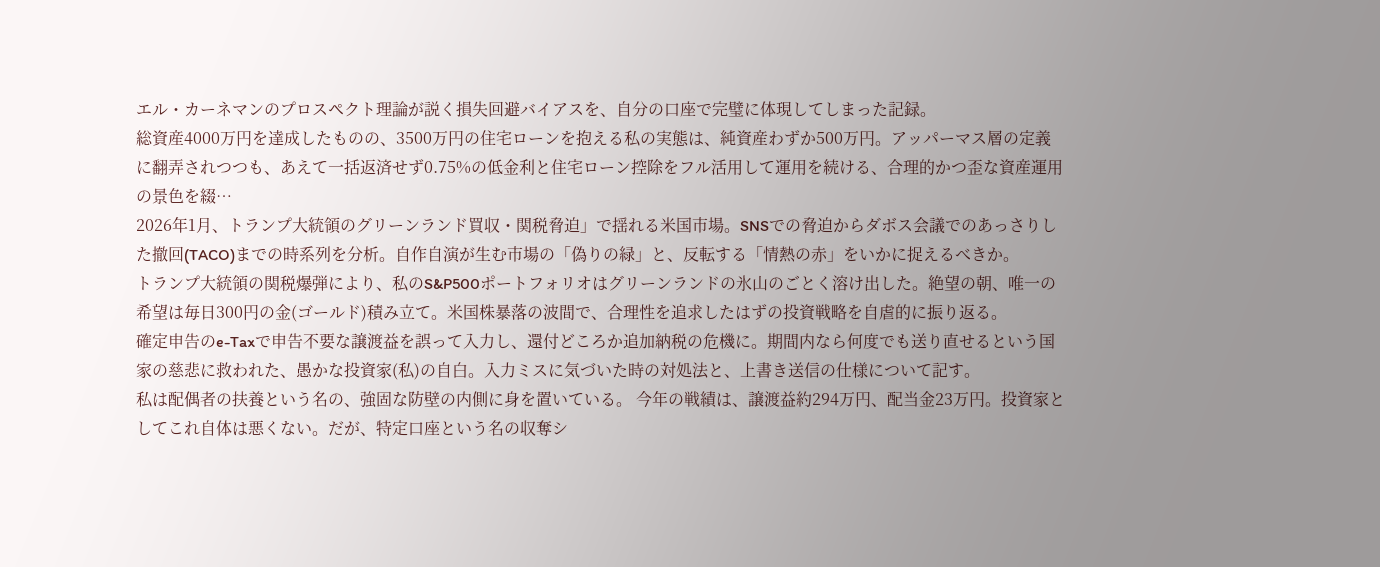エル・カーネマンのプロスペクト理論が説く損失回避バイアスを、自分の口座で完璧に体現してしまった記録。
総資産4000万円を達成したものの、3500万円の住宅ローンを抱える私の実態は、純資産わずか500万円。アッパーマス層の定義に翻弄されつつも、あえて一括返済せず0.75%の低金利と住宅ローン控除をフル活用して運用を続ける、合理的かつ歪な資産運用の景色を綴…
2026年1月、トランプ大統領のグリーンランド買収・関税脅迫」で揺れる米国市場。SNSでの脅迫からダボス会議でのあっさりした撤回(TACO)までの時系列を分析。自作自演が生む市場の「偽りの緑」と、反転する「情熱の赤」をいかに捉えるべきか。
トランプ大統領の関税爆弾により、私のS&P500ポートフォリオはグリーンランドの氷山のごとく溶け出した。絶望の朝、唯一の希望は毎日300円の金(ゴールド)積み立て。米国株暴落の波間で、合理性を追求したはずの投資戦略を自虐的に振り返る。
確定申告のe-Taxで申告不要な譲渡益を誤って入力し、還付どころか追加納税の危機に。期間内なら何度でも送り直せるという国家の慈悲に救われた、愚かな投資家(私)の自白。入力ミスに気づいた時の対処法と、上書き送信の仕様について記す。
私は配偶者の扶養という名の、強固な防壁の内側に身を置いている。 今年の戦績は、譲渡益約294万円、配当金23万円。投資家としてこれ自体は悪くない。だが、特定口座という名の収奪シ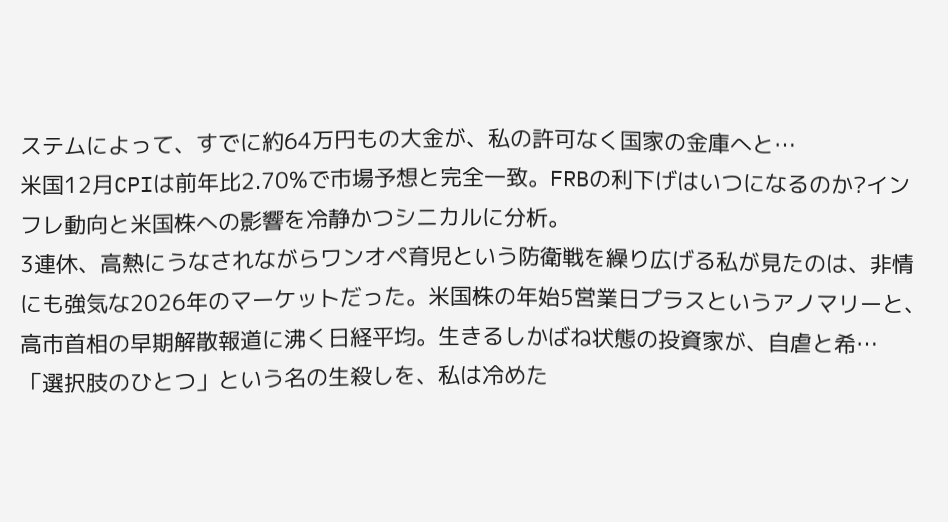ステムによって、すでに約64万円もの大金が、私の許可なく国家の金庫へと…
米国12月CPIは前年比2.70%で市場予想と完全一致。FRBの利下げはいつになるのか?インフレ動向と米国株への影響を冷静かつシニカルに分析。
3連休、高熱にうなされながらワンオペ育児という防衛戦を繰り広げる私が見たのは、非情にも強気な2026年のマーケットだった。米国株の年始5営業日プラスというアノマリーと、高市首相の早期解散報道に沸く日経平均。生きるしかばね状態の投資家が、自虐と希…
「選択肢のひとつ」という名の生殺しを、私は冷めた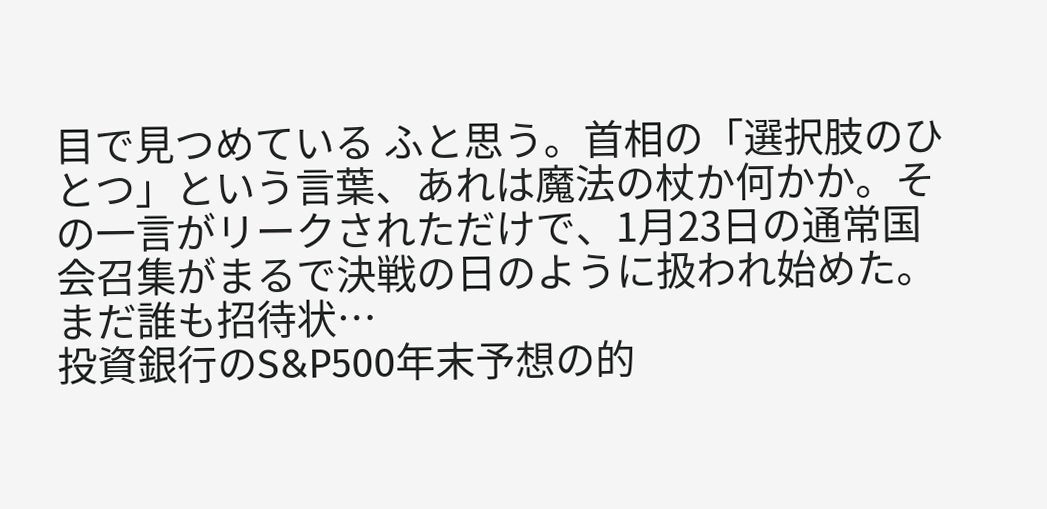目で見つめている ふと思う。首相の「選択肢のひとつ」という言葉、あれは魔法の杖か何かか。その一言がリークされただけで、1月23日の通常国会召集がまるで決戦の日のように扱われ始めた。まだ誰も招待状…
投資銀行のS&P500年末予想の的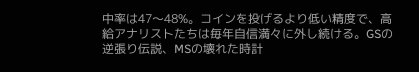中率は47〜48%。コインを投げるより低い精度で、高給アナリストたちは毎年自信満々に外し続ける。GSの逆張り伝説、MSの壊れた時計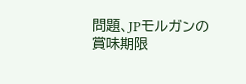問題、JPモルガンの賞味期限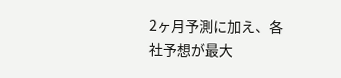2ヶ月予測に加え、各社予想が最大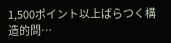1,500ポイント以上ばらつく構造的問…